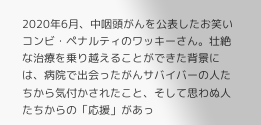2020年6月、中咽頭がんを公表したお笑いコンビ・ペナルティのワッキーさん。壮絶な治療を乗り越えることができた背景には、病院で出会ったがんサバイバーの人たちから気付かされたこと、そして思わぬ人たちからの「応援」があっ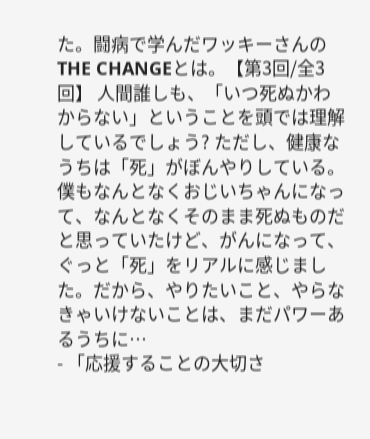た。闘病で学んだワッキーさんのTHE CHANGEとは。【第3回/全3回】 人間誰しも、「いつ死ぬかわからない」ということを頭では理解しているでしょう? ただし、健康なうちは「死」がぼんやりしている。僕もなんとなくおじいちゃんになって、なんとなくそのまま死ぬものだと思っていたけど、がんになって、ぐっと「死」をリアルに感じました。だから、やりたいこと、やらなきゃいけないことは、まだパワーあるうちに…
- 「応援することの大切さ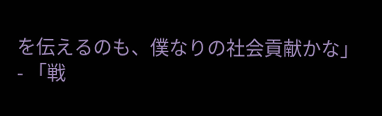を伝えるのも、僕なりの社会貢献かな」
- 「戦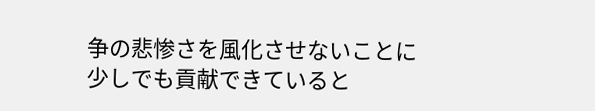争の悲惨さを風化させないことに少しでも貢献できていると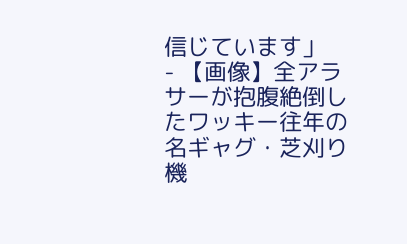信じています」
- 【画像】全アラサーが抱腹絶倒したワッキー往年の名ギャグ・芝刈り機